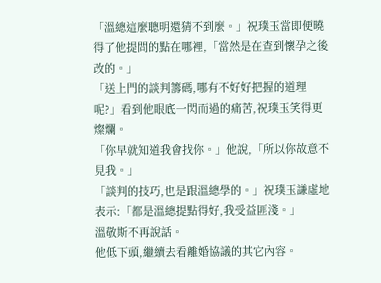「溫總這麼聰明還猜不到麼。」祝璞玉當即便曉得了他提問的點在哪裡,「當然是在查到懷孕之後改的。」
「送上門的談判籌碼,哪有不好好把握的道理呢?」看到他眼底一閃而過的痛苦,祝璞玉笑得更燦爛。
「你早就知道我會找你。」他說,「所以你故意不見我。」
「談判的技巧,也是跟溫總學的。」祝璞玉謙虛地表示:「都是溫總提點得好,我受益匪淺。」
溫敬斯不再說話。
他低下頭,繼續去看離婚協議的其它內容。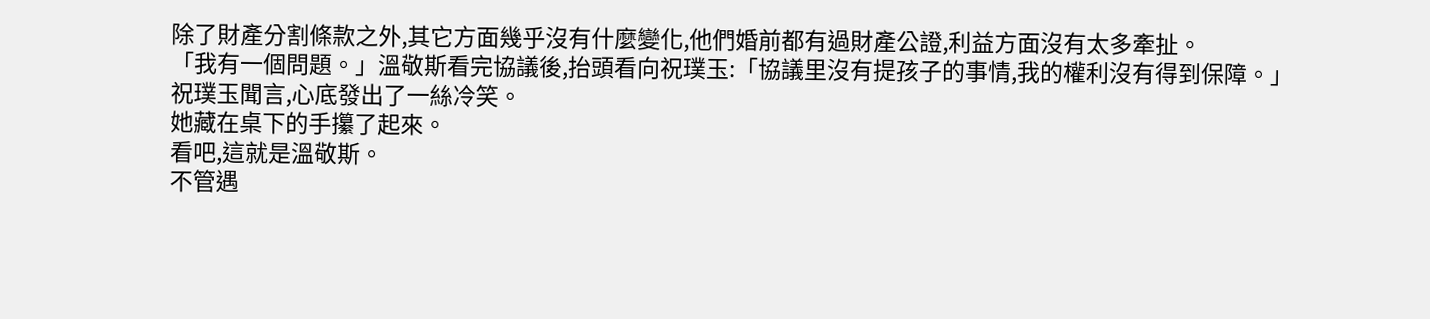除了財產分割條款之外,其它方面幾乎沒有什麼變化,他們婚前都有過財產公證,利益方面沒有太多牽扯。
「我有一個問題。」溫敬斯看完協議後,抬頭看向祝璞玉:「協議里沒有提孩子的事情,我的權利沒有得到保障。」
祝璞玉聞言,心底發出了一絲冷笑。
她藏在桌下的手攥了起來。
看吧,這就是溫敬斯。
不管遇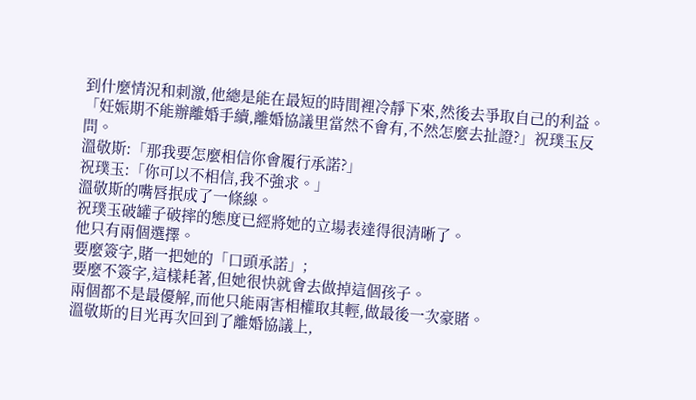到什麼情況和刺激,他總是能在最短的時間裡冷靜下來,然後去爭取自己的利益。
「妊娠期不能辦離婚手續,離婚協議里當然不會有,不然怎麼去扯證?」祝璞玉反問。
溫敬斯:「那我要怎麼相信你會履行承諾?」
祝璞玉:「你可以不相信,我不強求。」
溫敬斯的嘴唇抿成了一條線。
祝璞玉破罐子破摔的態度已經將她的立場表達得很清晰了。
他只有兩個選擇。
要麼簽字,賭一把她的「口頭承諾」;
要麼不簽字,這樣耗著,但她很快就會去做掉這個孩子。
兩個都不是最優解,而他只能兩害相權取其輕,做最後一次豪賭。
溫敬斯的目光再次回到了離婚協議上,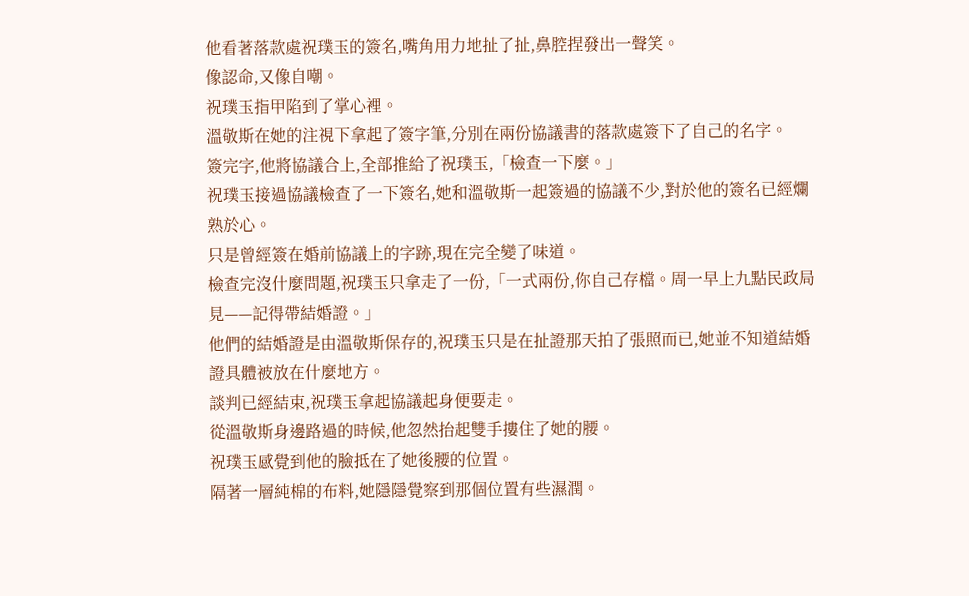他看著落款處祝璞玉的簽名,嘴角用力地扯了扯,鼻腔捏發出一聲笑。
像認命,又像自嘲。
祝璞玉指甲陷到了掌心裡。
溫敬斯在她的注視下拿起了簽字筆,分別在兩份協議書的落款處簽下了自己的名字。
簽完字,他將協議合上,全部推給了祝璞玉,「檢查一下麼。」
祝璞玉接過協議檢查了一下簽名,她和溫敬斯一起簽過的協議不少,對於他的簽名已經爛熟於心。
只是曾經簽在婚前協議上的字跡,現在完全變了味道。
檢查完沒什麼問題,祝璞玉只拿走了一份,「一式兩份,你自己存檔。周一早上九點民政局見——記得帶結婚證。」
他們的結婚證是由溫敬斯保存的,祝璞玉只是在扯證那天拍了張照而已,她並不知道結婚證具體被放在什麼地方。
談判已經結束,祝璞玉拿起協議起身便要走。
從溫敬斯身邊路過的時候,他忽然抬起雙手摟住了她的腰。
祝璞玉感覺到他的臉抵在了她後腰的位置。
隔著一層純棉的布料,她隱隱覺察到那個位置有些濕潤。